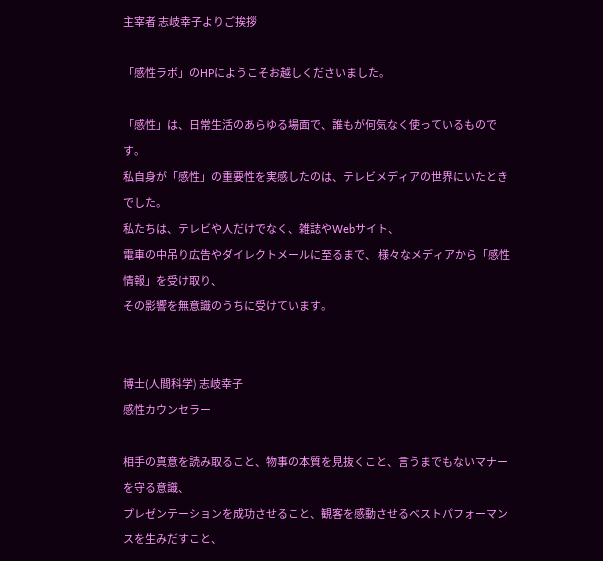主宰者 志岐幸子よりご挨拶

「感性ラボ」のHPにようこそお越しくださいました。

「感性」は、日常生活のあらゆる場面で、誰もが何気なく使っているものです。
私自身が「感性」の重要性を実感したのは、テレビメディアの世界にいたときでした。
私たちは、テレビや人だけでなく、雑誌やWebサイト、
電車の中吊り広告やダイレクトメールに至るまで、 様々なメディアから「感性情報」を受け取り、
その影響を無意識のうちに受けています。


博士(人間科学) 志岐幸子
感性カウンセラー

相手の真意を読み取ること、物事の本質を見抜くこと、言うまでもないマナーを守る意識、
プレゼンテーションを成功させること、観客を感動させるベストパフォーマンスを生みだすこと、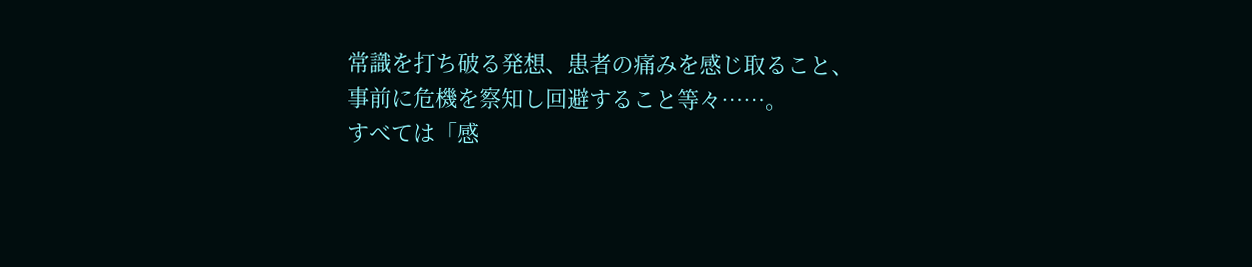常識を打ち破る発想、患者の痛みを感じ取ること、事前に危機を察知し回避すること等々……。
すべては「感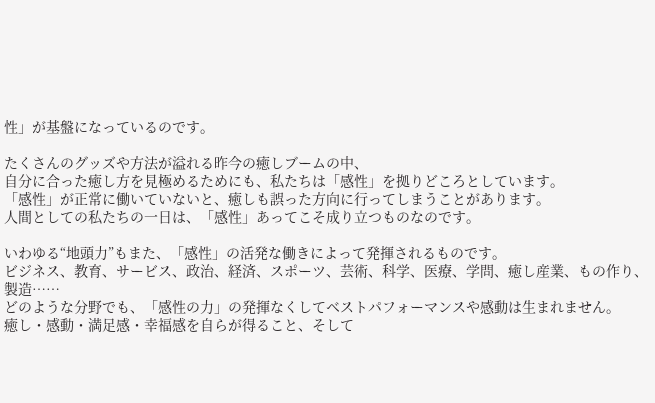性」が基盤になっているのです。

たくさんのグッズや方法が溢れる昨今の癒しブームの中、
自分に合った癒し方を見極めるためにも、私たちは「感性」を拠りどころとしています。
「感性」が正常に働いていないと、癒しも誤った方向に行ってしまうことがあります。
人間としての私たちの一日は、「感性」あってこそ成り立つものなのです。

いわゆる“地頭力”もまた、「感性」の活発な働きによって発揮されるものです。
ビジネス、教育、サービス、政治、経済、スポーツ、芸術、科学、医療、学問、癒し産業、もの作り、製造……
どのような分野でも、「感性の力」の発揮なくしてベストパフォーマンスや感動は生まれません。
癒し・感動・満足感・幸福感を自らが得ること、そして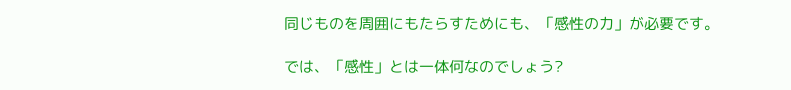同じものを周囲にもたらすためにも、「感性の力」が必要です。

では、「感性」とは一体何なのでしょう?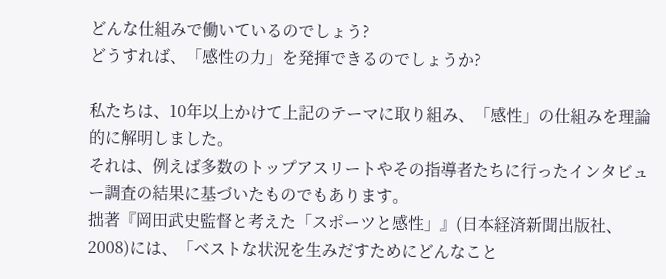どんな仕組みで働いているのでしょう?
どうすれば、「感性の力」を発揮できるのでしょうか?

私たちは、10年以上かけて上記のテーマに取り組み、「感性」の仕組みを理論的に解明しました。
それは、例えば多数のトップアスリートやその指導者たちに行ったインタビュー調査の結果に基づいたものでもあります。
拙著『岡田武史監督と考えた「スポーツと感性」』(日本経済新聞出版社、2008)には、「ベストな状況を生みだすためにどんなこと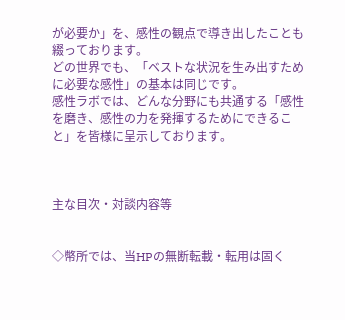が必要か」を、感性の観点で導き出したことも綴っております。
どの世界でも、「ベストな状況を生み出すために必要な感性」の基本は同じです。
感性ラボでは、どんな分野にも共通する「感性を磨き、感性の力を発揮するためにできること」を皆様に呈示しております。



主な目次・対談内容等


◇幣所では、当HPの無断転載・転用は固く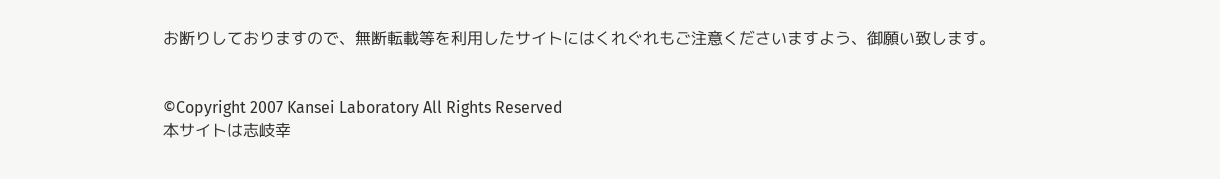お断りしておりますので、無断転載等を利用したサイトにはくれぐれもご注意くださいますよう、御願い致します。


©Copyright 2007 Kansei Laboratory All Rights Reserved
本サイトは志岐幸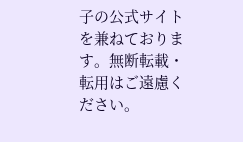子の公式サイトを兼ねております。無断転載・転用はご遠慮ください。